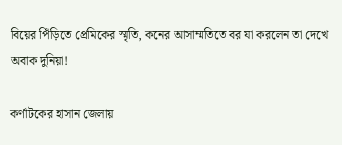বিয়ের পিঁড়িতে প্রেমিকের স্মৃতি, কনের আসাম্মতিতে বর যা করলেন তা দেখে অবাক দুনিয়া!

কর্ণাটকের হাসান জেলায়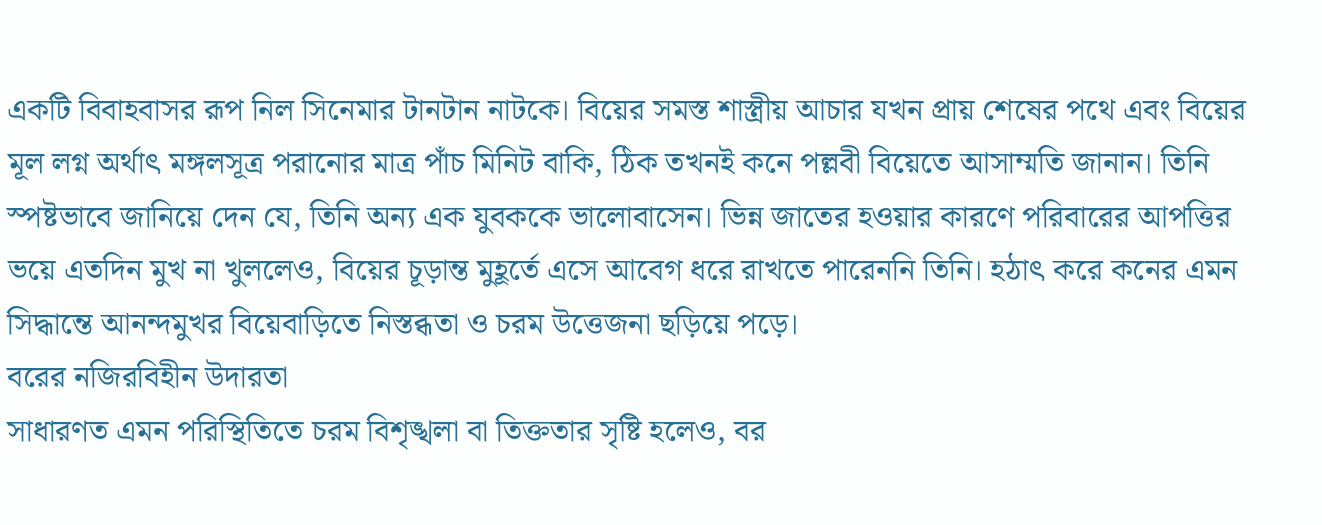একটি বিবাহবাসর রূপ নিল সিনেমার টানটান নাটকে। বিয়ের সমস্ত শাস্ত্রীয় আচার যখন প্রায় শেষের পথে এবং বিয়ের মূল লগ্ন অর্থাৎ মঙ্গলসূত্র পরানোর মাত্র পাঁচ মিনিট বাকি, ঠিক তখনই কনে পল্লবী বিয়েতে আসাম্মতি জানান। তিনি স্পষ্টভাবে জানিয়ে দেন যে, তিনি অন্য এক যুবককে ভালোবাসেন। ভিন্ন জাতের হওয়ার কারণে পরিবারের আপত্তির ভয়ে এতদিন মুখ না খুললেও, বিয়ের চূড়ান্ত মুহূর্তে এসে আবেগ ধরে রাখতে পারেননি তিনি। হঠাৎ করে কনের এমন সিদ্ধান্তে আনন্দমুখর বিয়েবাড়িতে নিস্তব্ধতা ও চরম উত্তেজনা ছড়িয়ে পড়ে।
বরের নজিরবিহীন উদারতা
সাধারণত এমন পরিস্থিতিতে চরম বিশৃঙ্খলা বা তিক্ততার সৃষ্টি হলেও, বর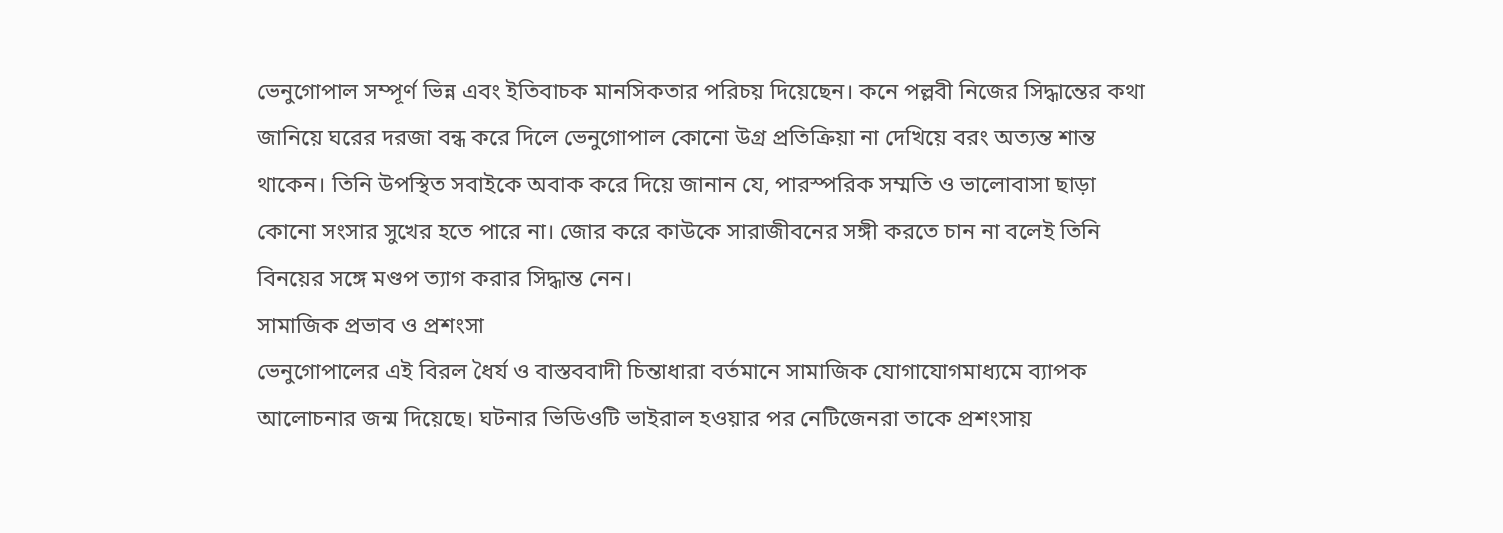ভেনুগোপাল সম্পূর্ণ ভিন্ন এবং ইতিবাচক মানসিকতার পরিচয় দিয়েছেন। কনে পল্লবী নিজের সিদ্ধান্তের কথা জানিয়ে ঘরের দরজা বন্ধ করে দিলে ভেনুগোপাল কোনো উগ্র প্রতিক্রিয়া না দেখিয়ে বরং অত্যন্ত শান্ত থাকেন। তিনি উপস্থিত সবাইকে অবাক করে দিয়ে জানান যে, পারস্পরিক সম্মতি ও ভালোবাসা ছাড়া কোনো সংসার সুখের হতে পারে না। জোর করে কাউকে সারাজীবনের সঙ্গী করতে চান না বলেই তিনি বিনয়ের সঙ্গে মণ্ডপ ত্যাগ করার সিদ্ধান্ত নেন।
সামাজিক প্রভাব ও প্রশংসা
ভেনুগোপালের এই বিরল ধৈর্য ও বাস্তববাদী চিন্তাধারা বর্তমানে সামাজিক যোগাযোগমাধ্যমে ব্যাপক আলোচনার জন্ম দিয়েছে। ঘটনার ভিডিওটি ভাইরাল হওয়ার পর নেটিজেনরা তাকে প্রশংসায়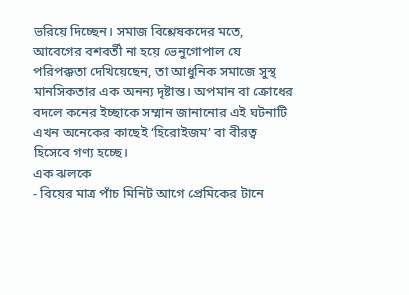ভরিয়ে দিচ্ছেন। সমাজ বিশ্লেষকদের মতে, আবেগের বশবর্তী না হয়ে ভেনুগোপাল যে পরিপক্কতা দেখিয়েছেন, তা আধুনিক সমাজে সুস্থ মানসিকতার এক অনন্য দৃষ্টান্ত। অপমান বা ক্রোধের বদলে কনের ইচ্ছাকে সম্মান জানানোর এই ঘটনাটি এখন অনেকের কাছেই ‘হিরোইজম’ বা বীরত্ব হিসেবে গণ্য হচ্ছে।
এক ঝলকে
- বিয়ের মাত্র পাঁচ মিনিট আগে প্রেমিকের টানে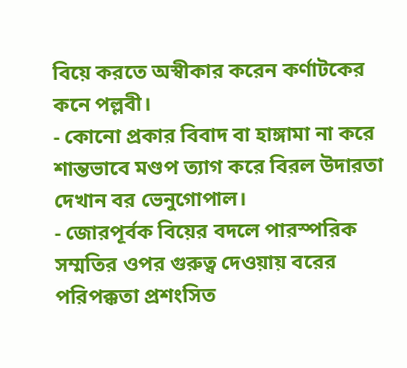বিয়ে করতে অস্বীকার করেন কর্ণাটকের কনে পল্লবী।
- কোনো প্রকার বিবাদ বা হাঙ্গামা না করে শান্তভাবে মণ্ডপ ত্যাগ করে বিরল উদারতা দেখান বর ভেনুগোপাল।
- জোরপূর্বক বিয়ের বদলে পারস্পরিক সম্মতির ওপর গুরুত্ব দেওয়ায় বরের পরিপক্কতা প্রশংসিত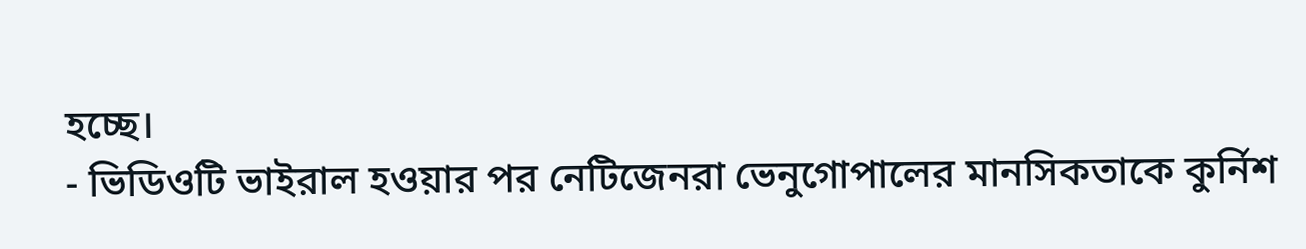হচ্ছে।
- ভিডিওটি ভাইরাল হওয়ার পর নেটিজেনরা ভেনুগোপালের মানসিকতাকে কুর্নিশ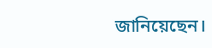জানিয়েছেন।